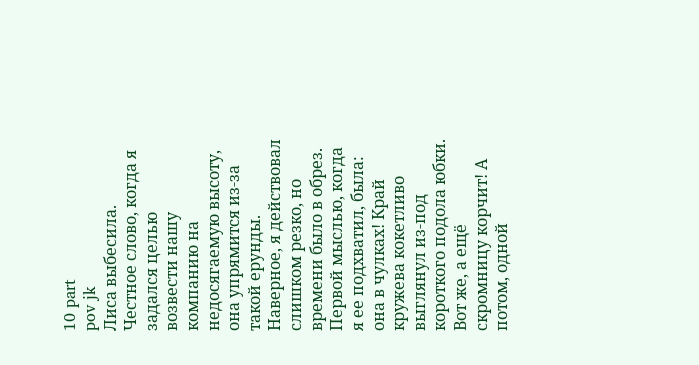10 part
pov jk
Лиса выбесила. Честное слово, когда я задался целью возвести нашу компанию на недосягаемую высоту, она упрямится из-за такой ерунды. Наверное, я действовал слишком резко, но времени было в обрез. Первой мыслью, когда я ее подхватил, была: она в чулках! Край кружева кокетливо выглянул из-под короткого подола юбки. Вот же, а ещё скромницу корчит! А потом, одной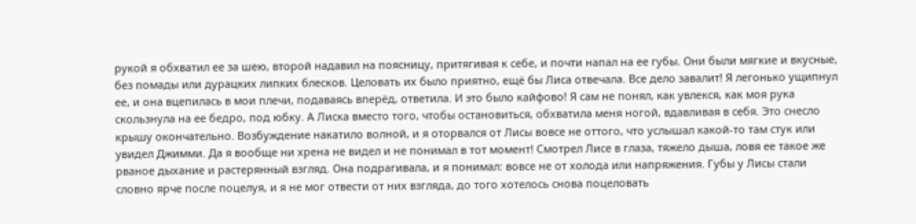рукой я обхватил ее за шею, второй надавил на поясницу, притягивая к себе, и почти напал на ее губы. Они были мягкие и вкусные, без помады или дурацких липких блесков. Целовать их было приятно, ещё бы Лиса отвечала. Все дело завалит! Я легонько ущипнул ее, и она вцепилась в мои плечи, подаваясь вперёд, ответила. И это было кайфово! Я сам не понял, как увлекся, как моя рука скользнула на ее бедро, под юбку. А Лиска вместо того, чтобы остановиться, обхватила меня ногой, вдавливая в себя. Это снесло крышу окончательно. Возбуждение накатило волной, и я оторвался от Лисы вовсе не оттого, что услышал какой-то там стук или увидел Джимми. Да я вообще ни хрена не видел и не понимал в тот момент! Смотрел Лисе в глаза, тяжело дыша, ловя ее такое же рваное дыхание и растерянный взгляд. Она подрагивала, и я понимал: вовсе не от холода или напряжения. Губы у Лисы стали словно ярче после поцелуя, и я не мог отвести от них взгляда, до того хотелось снова поцеловать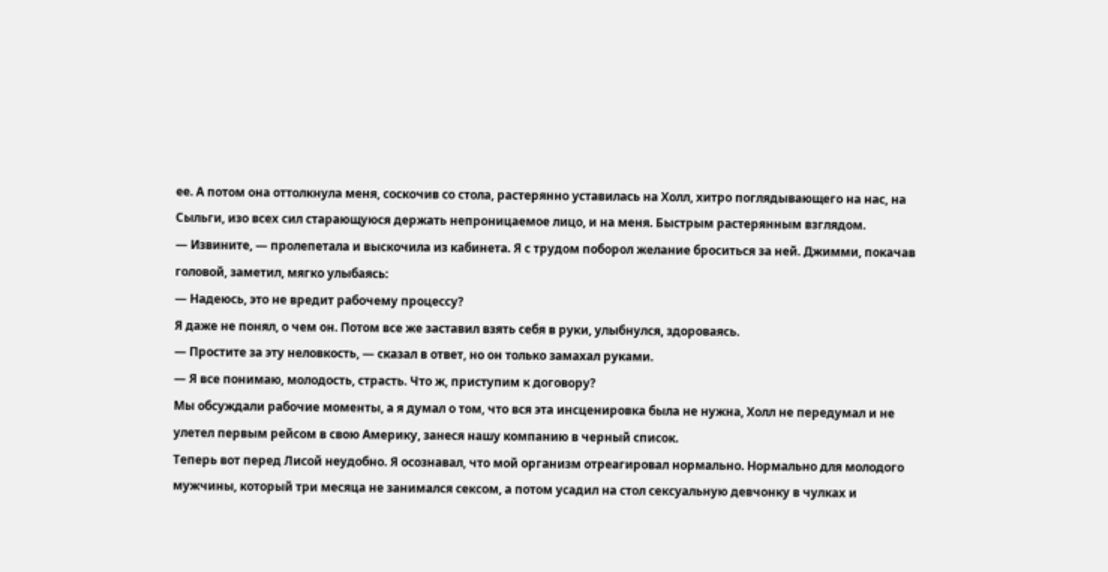ее. А потом она оттолкнула меня, соскочив со стола, растерянно уставилась на Холл, хитро поглядывающего на нас, на Сыльги, изо всех сил старающуюся держать непроницаемое лицо, и на меня. Быстрым растерянным взглядом.
— Извините, — пролепетала и выскочила из кабинета. Я с трудом поборол желание броситься за ней. Джимми, покачав головой, заметил, мягко улыбаясь:
— Надеюсь, это не вредит рабочему процессу?
Я даже не понял, о чем он. Потом все же заставил взять себя в руки, улыбнулся, здороваясь.
— Простите за эту неловкость, — сказал в ответ, но он только замахал руками.
— Я все понимаю, молодость, страсть. Что ж, приступим к договору?
Мы обсуждали рабочие моменты, а я думал о том, что вся эта инсценировка была не нужна, Холл не передумал и не улетел первым рейсом в свою Америку, занеся нашу компанию в черный список.
Теперь вот перед Лисой неудобно. Я осознавал, что мой организм отреагировал нормально. Нормально для молодого мужчины, который три месяца не занимался сексом, а потом усадил на стол сексуальную девчонку в чулках и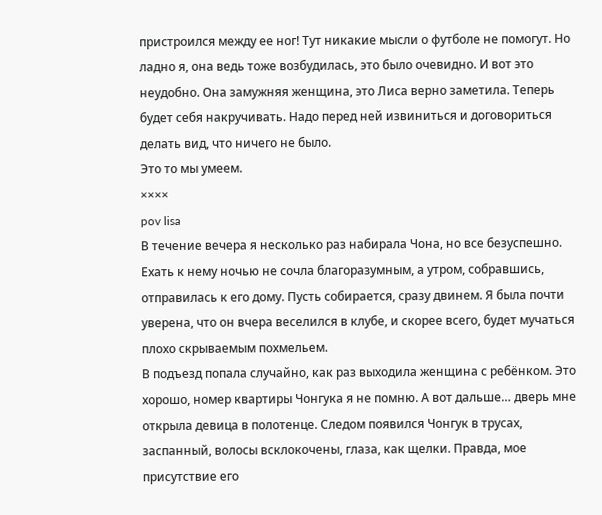пристроился между ее ног! Тут никакие мысли о футболе не помогут. Но ладно я, она ведь тоже возбудилась, это было очевидно. И вот это неудобно. Она замужняя женщина, это Лиса верно заметила. Теперь будет себя накручивать. Надо перед ней извиниться и договориться делать вид, что ничего не было.
Это то мы умеем.
××××
pov lisa
В течение вечера я несколько раз набирала Чона, но все безуспешно. Ехать к нему ночью не сочла благоразумным, а утром, собравшись, отправилась к его дому. Пусть собирается, сразу двинем. Я была почти уверена, что он вчера веселился в клубе, и скорее всего, будет мучаться плохо скрываемым похмельем.
В подъезд попала случайно, как раз выходила женщина с ребёнком. Это хорошо, номер квартиры Чонгука я не помню. А вот дальше… дверь мне открыла девица в полотенце. Следом появился Чонгук в трусах, заспанный, волосы всклокочены, глаза, как щелки. Правда, мое присутствие его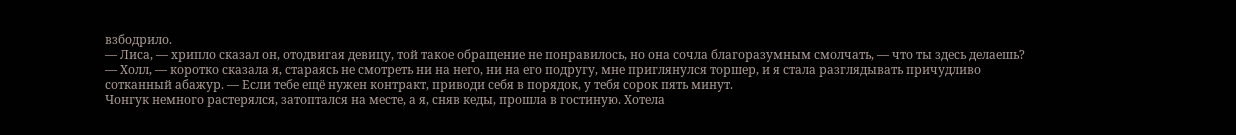взбодрило.
— Лиса, — хрипло сказал он, отодвигая девицу, той такое обращение не понравилось, но она сочла благоразумным смолчать, — что ты здесь делаешь?
— Холл, — коротко сказала я, стараясь не смотреть ни на него, ни на его подругу, мне приглянулся торшер, и я стала разглядывать причудливо сотканный абажур. — Если тебе ещё нужен контракт, приводи себя в порядок, у тебя сорок пять минут.
Чонгук немного растерялся, затоптался на месте, а я, сняв кеды, прошла в гостиную. Хотела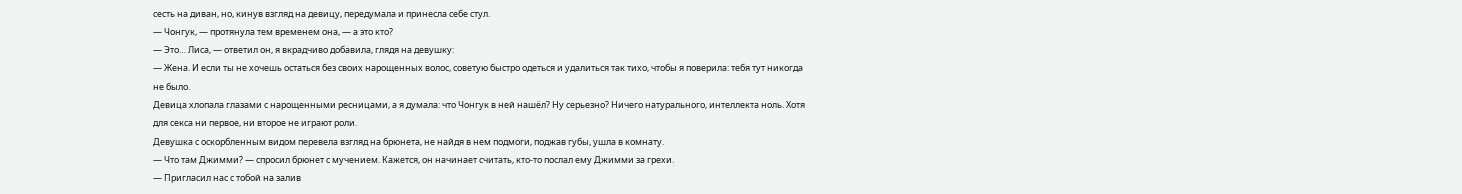сесть на диван, но, кинув взгляд на девицу, передумала и принесла себе стул.
— Чонгук, — протянула тем временем она, — а это кто?
— Это… Лиса, — ответил он, я вкрадчиво добавила, глядя на девушку:
— Жена. И если ты не хочешь остаться без своих нарощенных волос, советую быстро одеться и удалиться так тихо, чтобы я поверила: тебя тут никогда не было.
Девица хлопала глазами с нарощенными ресницами, а я думала: что Чонгук в ней нашёл? Ну серьезно? Ничего натурального, интеллекта ноль. Хотя для секса ни первое, ни второе не играют роли.
Девушка с оскорбленным видом перевела взгляд на брюнета, не найдя в нем подмоги, поджав губы, ушла в комнату.
— Что там Джимми? — спросил брюнет с мучением. Кажется, он начинает считать, кто-то послал ему Джимми за грехи.
— Пригласил нас с тобой на залив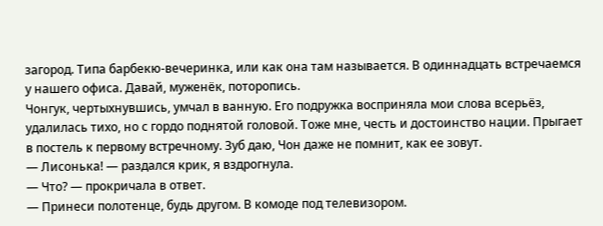загород. Типа барбекю-вечеринка, или как она там называется. В одиннадцать встречаемся у нашего офиса. Давай, муженёк, поторопись.
Чонгук, чертыхнувшись, умчал в ванную. Его подружка восприняла мои слова всерьёз, удалилась тихо, но с гордо поднятой головой. Тоже мне, честь и достоинство нации. Прыгает в постель к первому встречному. Зуб даю, Чон даже не помнит, как ее зовут.
— Лисонька! — раздался крик, я вздрогнула.
— Что? — прокричала в ответ.
— Принеси полотенце, будь другом. В комоде под телевизором.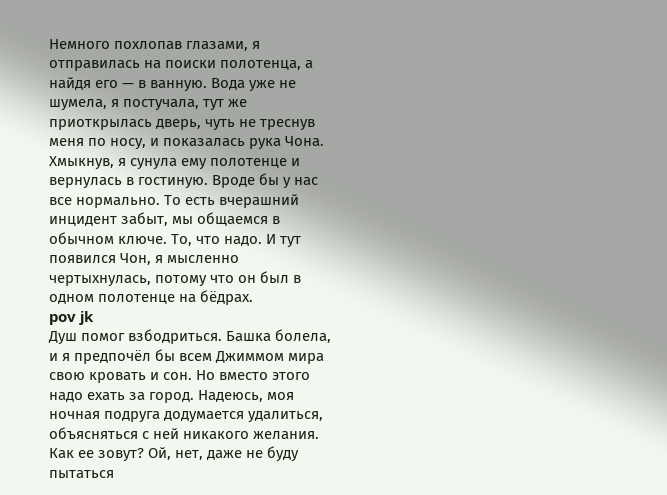Немного похлопав глазами, я отправилась на поиски полотенца, а найдя его — в ванную. Вода уже не шумела, я постучала, тут же приоткрылась дверь, чуть не треснув меня по носу, и показалась рука Чона. Хмыкнув, я сунула ему полотенце и вернулась в гостиную. Вроде бы у нас все нормально. То есть вчерашний инцидент забыт, мы общаемся в обычном ключе. То, что надо. И тут появился Чон, я мысленно чертыхнулась, потому что он был в одном полотенце на бёдрах.
pov jk
Душ помог взбодриться. Башка болела, и я предпочёл бы всем Джиммом мира свою кровать и сон. Но вместо этого надо ехать за город. Надеюсь, моя ночная подруга додумается удалиться, объясняться с ней никакого желания. Как ее зовут? Ой, нет, даже не буду пытаться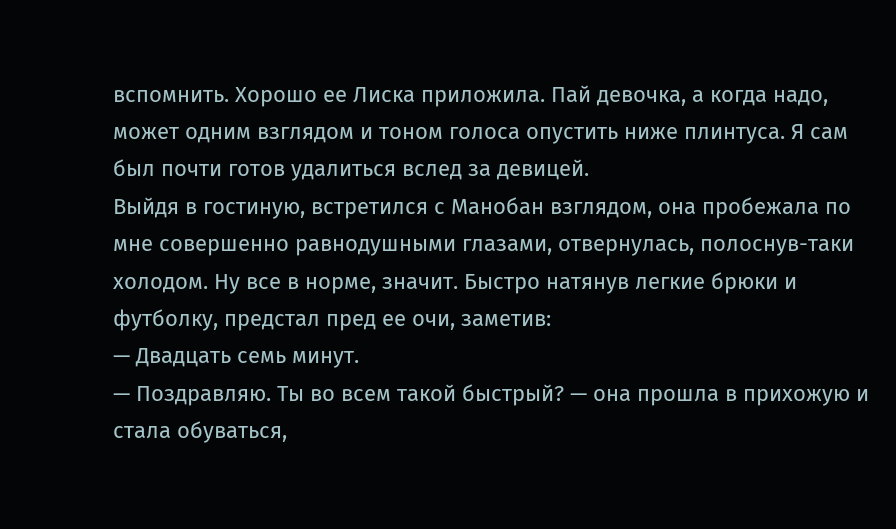вспомнить. Хорошо ее Лиска приложила. Пай девочка, а когда надо, может одним взглядом и тоном голоса опустить ниже плинтуса. Я сам был почти готов удалиться вслед за девицей.
Выйдя в гостиную, встретился с Манобан взглядом, она пробежала по мне совершенно равнодушными глазами, отвернулась, полоснув-таки холодом. Ну все в норме, значит. Быстро натянув легкие брюки и футболку, предстал пред ее очи, заметив:
— Двадцать семь минут.
— Поздравляю. Ты во всем такой быстрый? — она прошла в прихожую и стала обуваться,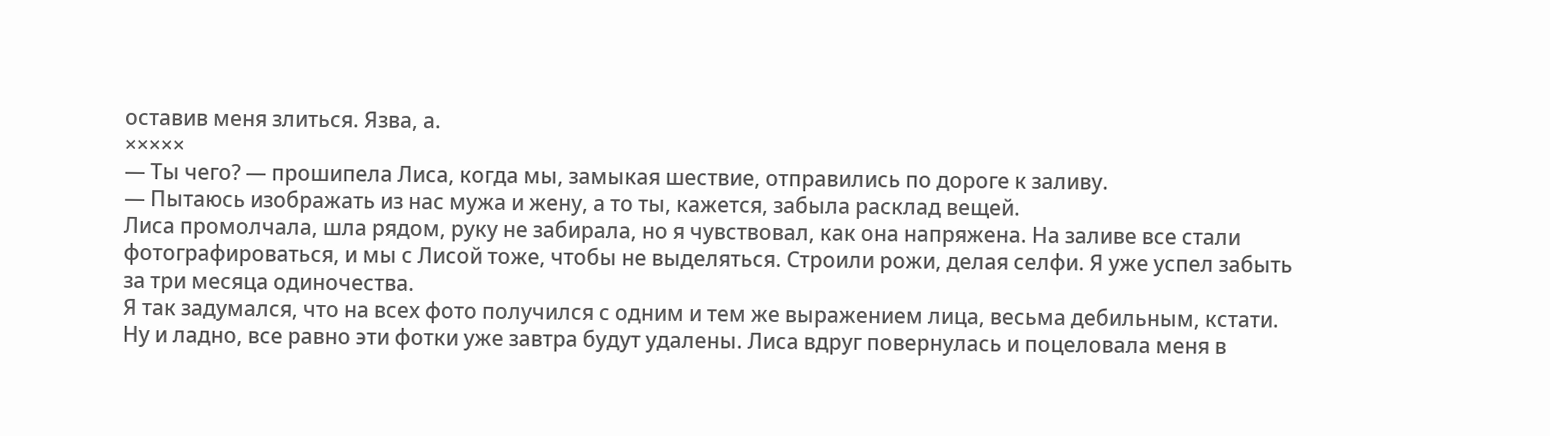оставив меня злиться. Язва, а.
×××××
— Ты чего? — прошипела Лиса, когда мы, замыкая шествие, отправились по дороге к заливу.
— Пытаюсь изображать из нас мужа и жену, а то ты, кажется, забыла расклад вещей.
Лиса промолчала, шла рядом, руку не забирала, но я чувствовал, как она напряжена. На заливе все стали фотографироваться, и мы с Лисой тоже, чтобы не выделяться. Строили рожи, делая селфи. Я уже успел забыть за три месяца одиночества.
Я так задумался, что на всех фото получился с одним и тем же выражением лица, весьма дебильным, кстати. Ну и ладно, все равно эти фотки уже завтра будут удалены. Лиса вдруг повернулась и поцеловала меня в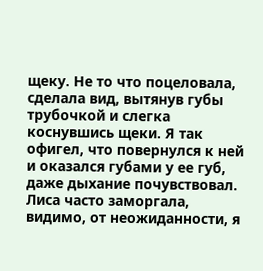щеку. Не то что поцеловала, сделала вид, вытянув губы трубочкой и слегка коснувшись щеки. Я так офигел, что повернулся к ней и оказался губами у ее губ, даже дыхание почувствовал. Лиса часто заморгала, видимо, от неожиданности, я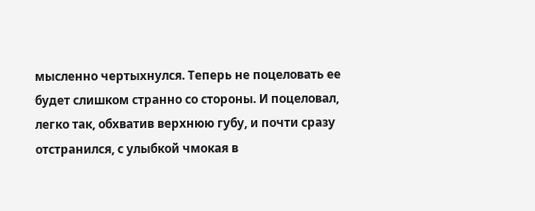мысленно чертыхнулся. Теперь не поцеловать ее будет слишком странно со стороны. И поцеловал, легко так, обхватив верхнюю губу, и почти сразу отстранился, с улыбкой чмокая в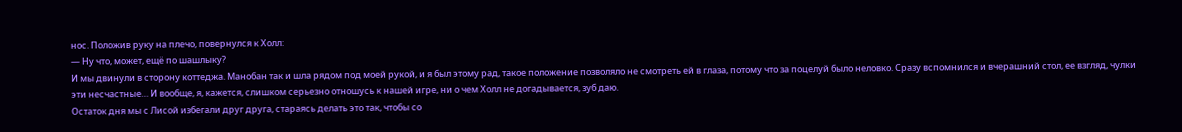нос. Положив руку на плечо, повернулся к Холл:
— Ну что, может, ещё по шашлыку?
И мы двинули в сторону коттеджа. Манобан так и шла рядом под моей рукой, и я был этому рад, такое положение позволяло не смотреть ей в глаза, потому что за поцелуй было неловко. Сразу вспомнился и вчерашний стол, ее взгляд, чулки эти несчастные… И вообще, я, кажется, слишком серьезно отношусь к нашей игре, ни о чем Холл не догадывается, зуб даю.
Остаток дня мы с Лисой избегали друг друга, стараясь делать это так, чтобы со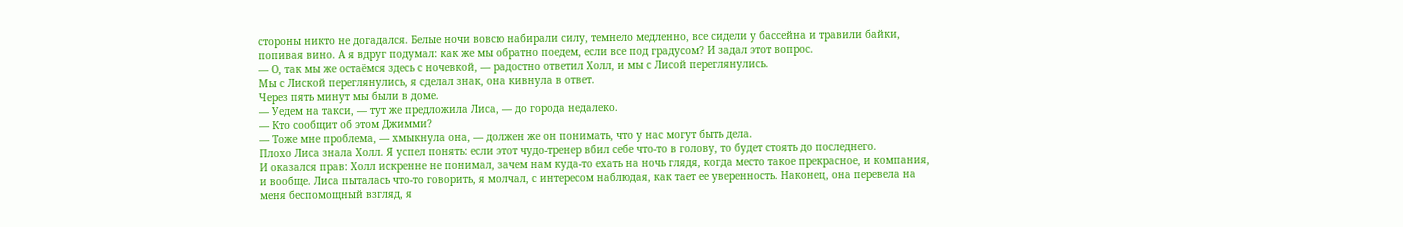стороны никто не догадался. Белые ночи вовсю набирали силу, темнело медленно, все сидели у бассейна и травили байки, попивая вино. А я вдруг подумал: как же мы обратно поедем, если все под градусом? И задал этот вопрос.
— О, так мы же остаёмся здесь с ночевкой, — радостно ответил Холл, и мы с Лисой переглянулись.
Мы с Лиской переглянулись, я сделал знак, она кивнула в ответ.
Через пять минут мы были в доме.
— Уедем на такси, — тут же предложила Лиса, — до города недалеко.
— Кто сообщит об этом Джимми?
— Тоже мне проблема, — хмыкнула она, — должен же он понимать, что у нас могут быть дела.
Плохо Лиса знала Холл. Я успел понять: если этот чудо-тренер вбил себе что-то в голову, то будет стоять до последнего.
И оказался прав: Холл искренне не понимал, зачем нам куда-то ехать на ночь глядя, когда место такое прекрасное, и компания, и вообще. Лиса пыталась что-то говорить, я молчал, с интересом наблюдая, как тает ее уверенность. Наконец, она перевела на меня беспомощный взгляд, я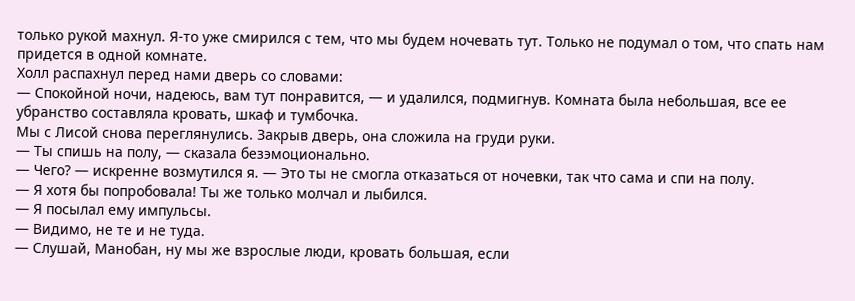только рукой махнул. Я-то уже смирился с тем, что мы будем ночевать тут. Только не подумал о том, что спать нам придется в одной комнате.
Холл распахнул перед нами дверь со словами:
— Спокойной ночи, надеюсь, вам тут понравится, — и удалился, подмигнув. Комната была небольшая, все ее убранство составляла кровать, шкаф и тумбочка.
Мы с Лисой снова переглянулись. Закрыв дверь, она сложила на груди руки.
— Ты спишь на полу, — сказала безэмоционально.
— Чего? — искренне возмутился я. — Это ты не смогла отказаться от ночевки, так что сама и спи на полу.
— Я хотя бы попробовала! Ты же только молчал и лыбился.
— Я посылал ему импульсы.
— Видимо, не те и не туда.
— Слушай, Манобан, ну мы же взрослые люди, кровать большая, если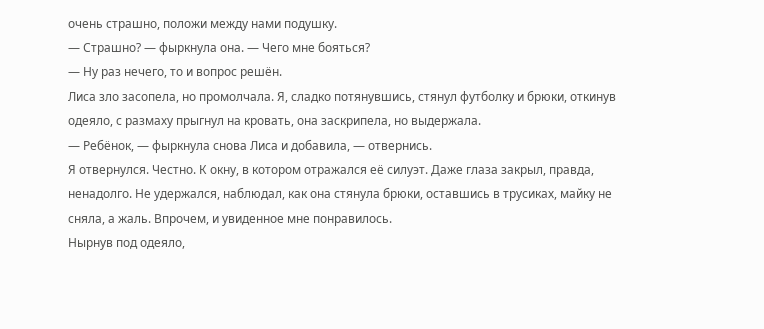очень страшно, положи между нами подушку.
— Страшно? — фыркнула она. — Чего мне бояться?
— Ну раз нечего, то и вопрос решён.
Лиса зло засопела, но промолчала. Я, сладко потянувшись, стянул футболку и брюки, откинув одеяло, с размаху прыгнул на кровать, она заскрипела, но выдержала.
— Ребёнок, — фыркнула снова Лиса и добавила, — отвернись.
Я отвернулся. Честно. К окну, в котором отражался её силуэт. Даже глаза закрыл, правда, ненадолго. Не удержался, наблюдал, как она стянула брюки, оставшись в трусиках, майку не сняла, а жаль. Впрочем, и увиденное мне понравилось.
Нырнув под одеяло,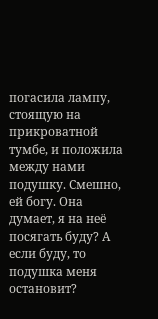погасила лампу, стоящую на прикроватной тумбе, и положила между нами подушку. Смешно, ей богу. Она думает, я на неё посягать буду? А если буду, то подушка меня остановит?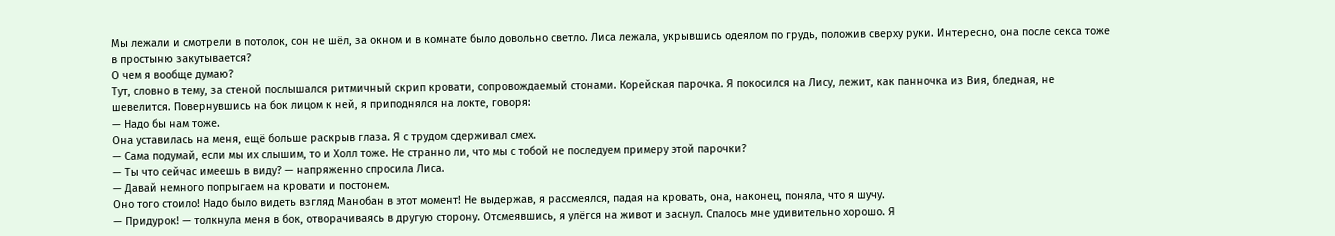Мы лежали и смотрели в потолок, сон не шёл, за окном и в комнате было довольно светло. Лиса лежала, укрывшись одеялом по грудь, положив сверху руки. Интересно, она после секса тоже в простыню закутывается?
О чем я вообще думаю?
Тут, словно в тему, за стеной послышался ритмичный скрип кровати, сопровождаемый стонами. Корейская парочка. Я покосился на Лису, лежит, как панночка из Вия, бледная, не шевелится. Повернувшись на бок лицом к ней, я приподнялся на локте, говоря:
— Надо бы нам тоже.
Она уставилась на меня, ещё больше раскрыв глаза. Я с трудом сдерживал смех.
— Сама подумай, если мы их слышим, то и Холл тоже. Не странно ли, что мы с тобой не последуем примеру этой парочки?
— Ты что сейчас имеешь в виду? — напряженно спросила Лиса.
— Давай немного попрыгаем на кровати и постонем.
Оно того стоило! Надо было видеть взгляд Манобан в этот момент! Не выдержав, я рассмеялся, падая на кровать, она, наконец, поняла, что я шучу.
— Придурок! — толкнула меня в бок, отворачиваясь в другую сторону. Отсмеявшись, я улёгся на живот и заснул. Спалось мне удивительно хорошо. Я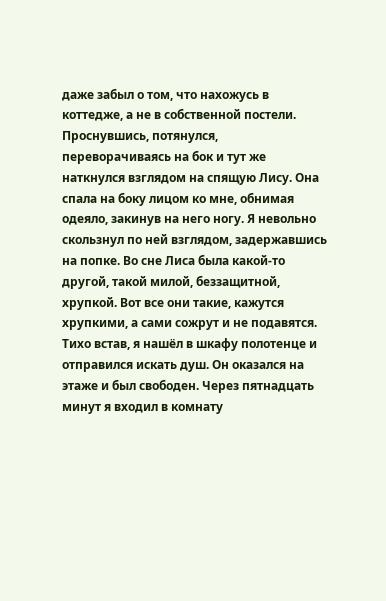даже забыл о том, что нахожусь в коттедже, а не в собственной постели.
Проснувшись, потянулся, переворачиваясь на бок и тут же наткнулся взглядом на спящую Лису. Она спала на боку лицом ко мне, обнимая одеяло, закинув на него ногу. Я невольно скользнул по ней взглядом, задержавшись на попке. Во сне Лиса была какой-то другой, такой милой, беззащитной, хрупкой. Вот все они такие, кажутся хрупкими, а сами сожрут и не подавятся.
Тихо встав, я нашёл в шкафу полотенце и отправился искать душ. Он оказался на этаже и был свободен. Через пятнадцать минут я входил в комнату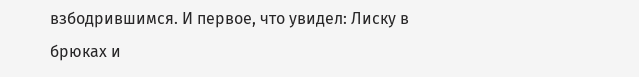взбодрившимся. И первое, что увидел: Лиску в брюках и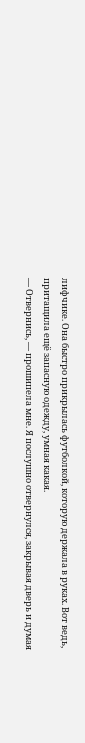лифчике. Она быстро прикрылась футболкой, которую держала в руках. Вот ведь, притащила ещё запасную одежду, умная какая.
— Отвернись, — прошипела мне. Я послушно отвернулся, закрывая дверь и думая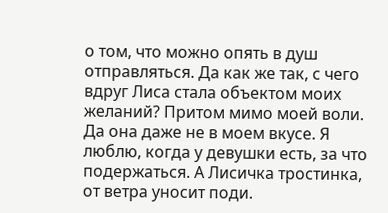о том, что можно опять в душ отправляться. Да как же так, с чего вдруг Лиса стала объектом моих желаний? Притом мимо моей воли. Да она даже не в моем вкусе. Я люблю, когда у девушки есть, за что подержаться. А Лисичка тростинка, от ветра уносит поди.